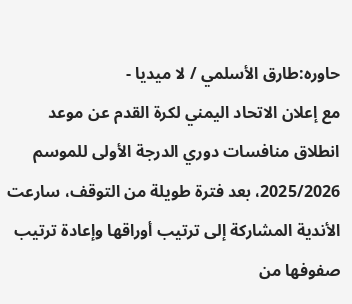حاوره:طارق الأسلمي / لا ميديا -
مع إعلان الاتحاد اليمني لكرة القدم عن موعد انطلاق منافسات دوري الدرجة الأولى للموسم 2025/2026، بعد فترة طويلة من التوقف، سارعت الأندية المشاركة إلى ترتيب أوراقها وإعادة ترتيب صفوفها من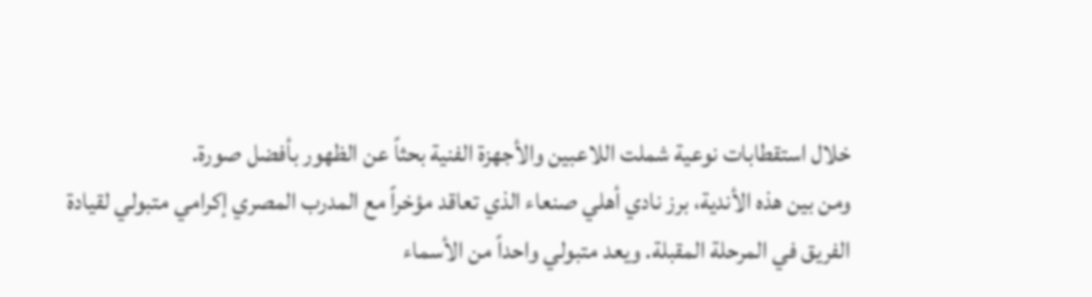خلال استقطابات نوعية شملت اللاعبين والأجهزة الفنية بحثاً عن الظهور بأفضل صورة.
ومن بين هذه الأندية، برز نادي أهلي صنعاء الذي تعاقد مؤخراً مع المدرب المصري إكرامي متبولي لقيادة الفريق في المرحلة المقبلة. ويعد متبولي واحداً من الأسماء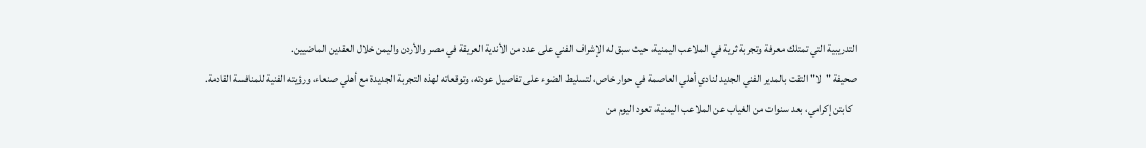التدريبية التي تمتلك معرفة وتجربة ثرية في الملاعب اليمنية، حيث سبق له الإشراف الفني على عدد من الأندية العريقة في مصر والأردن واليمن خلال العقدين الماضيين.
صحيفة "لا" التقت بالمدير الفني الجديد لنادي أهلي العاصمة في حوار خاص، لتسليط الضوء على تفاصيل عودته، وتوقعاته لهذه التجربة الجديدة مع أهلي صنعاء، ورؤيته الفنية للمنافسة القادمة.
  كابتن إكرامي، بعد سنوات من الغياب عن الملاعب اليمنية، تعود اليوم من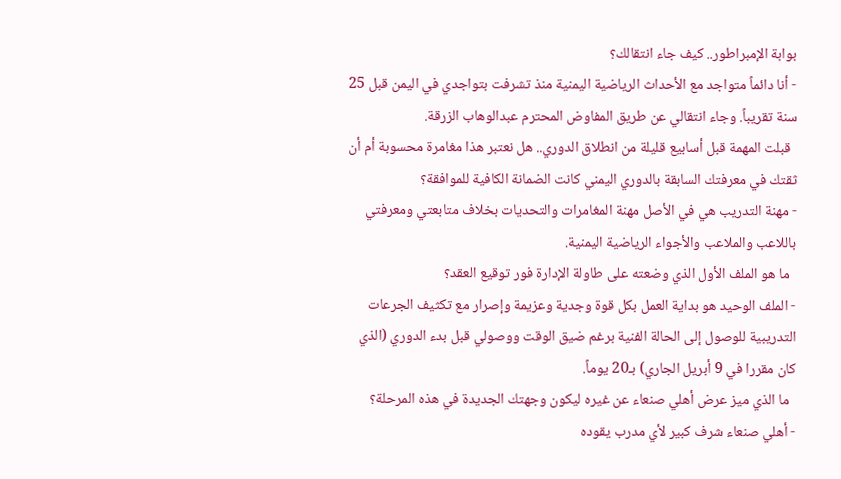بوابة الإمبراطور.. كيف جاء انتقالك؟
- أنا دائماً متواجد مع الأحداث الرياضية اليمنية منذ تشرفت بتواجدي في اليمن قبل 25 سنة تقريباً. وجاء انتقالي عن طريق المفاوض المحترم عبدالوهاب الزرقة.
  قبلت المهمة قبل أسابيع قليلة من انطلاق الدوري.. هل نعتبر هذا مغامرة محسوبة أم أن ثقتك في معرفتك السابقة بالدوري اليمني كانت الضمانة الكافية للموافقة؟
- مهنة التدريب هي في الأصل مهنة المغامرات والتحديات بخلاف متابعتي ومعرفتي باللاعب والملاعب والأجواء الرياضية اليمنية.
  ما هو الملف الأول الذي وضعته على طاولة الإدارة فور توقيع العقد؟
- الملف الوحيد هو بداية العمل بكل قوة وجدية وعزيمة وإصرار مع تكثيف الجرعات التدريبية للوصول إلى الحالة الفنية برغم ضيق الوقت ووصولي قبل بدء الدوري (الذي كان مقررا في 9 أبريل الجاري) بـ20 يوماً.
  ما الذي ميز عرض أهلي صنعاء عن غيره ليكون وجهتك الجديدة في هذه المرحلة؟
- أهلي صنعاء شرف كبير لأي مدرب يقوده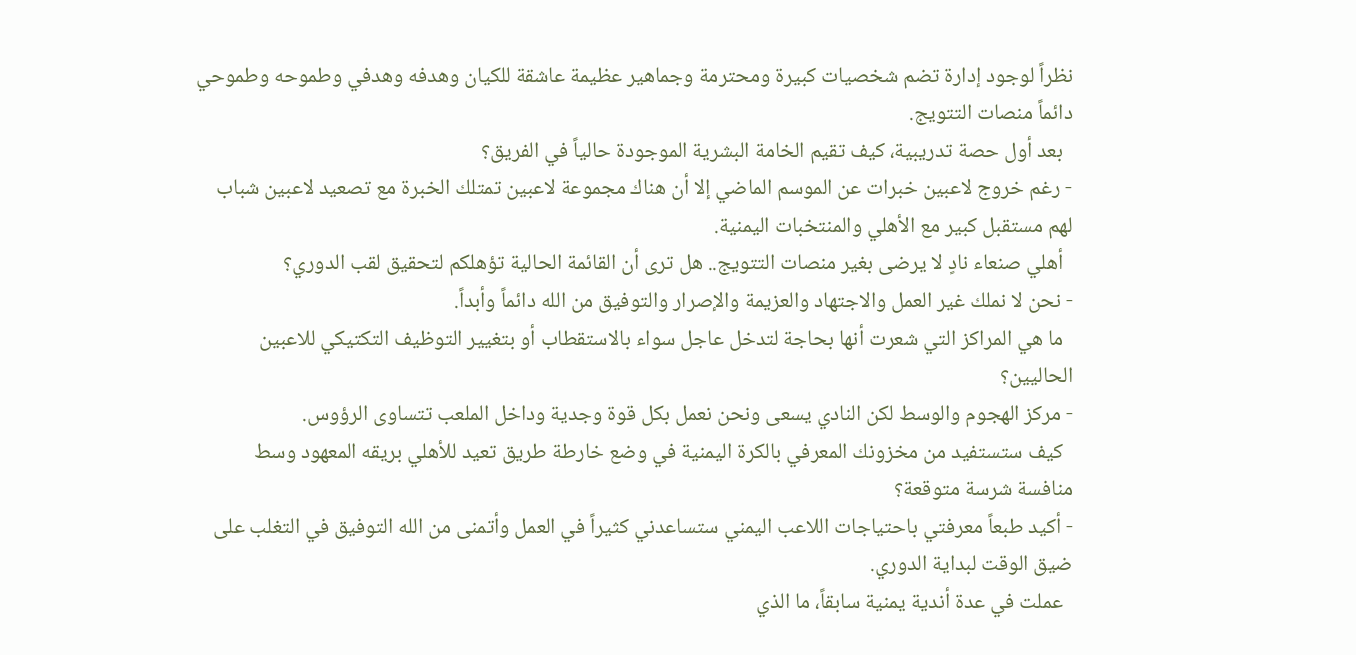نظراً لوجود إدارة تضم شخصيات كبيرة ومحترمة وجماهير عظيمة عاشقة للكيان وهدفه وهدفي وطموحه وطموحي دائماً منصات التتويج.
  بعد أول حصة تدريبية، كيف تقيم الخامة البشرية الموجودة حالياً في الفريق؟
- رغم خروج لاعبين خبرات عن الموسم الماضي إلا أن هناك مجموعة لاعبين تمتلك الخبرة مع تصعيد لاعبين شباب لهم مستقبل كبير مع الأهلي والمنتخبات اليمنية.
  أهلي صنعاء نادٍ لا يرضى بغير منصات التتويج.. هل ترى أن القائمة الحالية تؤهلكم لتحقيق لقب الدوري؟
- نحن لا نملك غير العمل والاجتهاد والعزيمة والإصرار والتوفيق من الله دائماً وأبداً.
  ما هي المراكز التي شعرت أنها بحاجة لتدخل عاجل سواء بالاستقطاب أو بتغيير التوظيف التكتيكي للاعبين الحاليين؟
- مركز الهجوم والوسط لكن النادي يسعى ونحن نعمل بكل قوة وجدية وداخل الملعب تتساوى الرؤوس.
  كيف ستستفيد من مخزونك المعرفي بالكرة اليمنية في وضع خارطة طريق تعيد للأهلي بريقه المعهود وسط منافسة شرسة متوقعة؟
- أكيد طبعاً معرفتي باحتياجات اللاعب اليمني ستساعدني كثيراً في العمل وأتمنى من الله التوفيق في التغلب على ضيق الوقت لبداية الدوري.
  عملت في عدة أندية يمنية سابقاً، ما الذي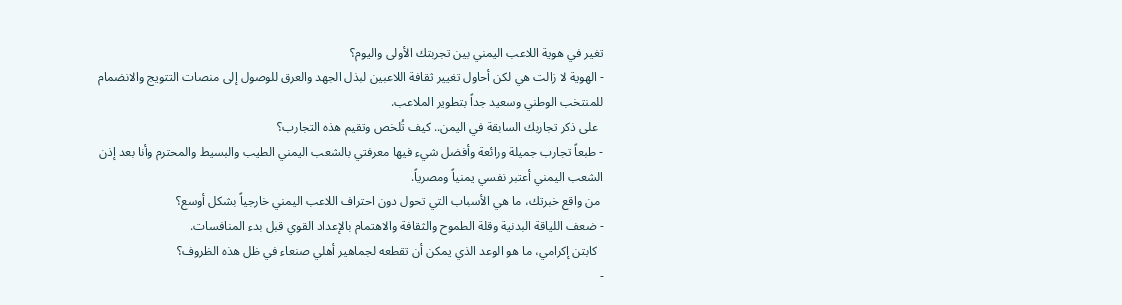تغير في هوية اللاعب اليمني بين تجربتك الأولى واليوم؟
- الهوية لا زالت هي لكن أحاول تغيير ثقافة اللاعبين لبذل الجهد والعرق للوصول إلى منصات التتويج والانضمام للمنتخب الوطني وسعيد جداً بتطوير الملاعب.
  على ذكر تجاربك السابقة في اليمن.. كيف تُلخص وتقيم هذه التجارب؟
- طبعاً تجارب جميلة ورائعة وأفضل شيء فيها معرفتي بالشعب اليمني الطيب والبسيط والمحترم وأنا بعد إذن الشعب اليمني أعتبر نفسي يمنياً ومصرياً.
 من واقع خبرتك، ما هي الأسباب التي تحول دون احتراف اللاعب اليمني خارجياً بشكل أوسع؟
- ضعف اللياقة البدنية وقلة الطموح والثقافة والاهتمام بالإعداد القوي قبل بدء المنافسات.
  كابتن إكرامي، ما هو الوعد الذي يمكن أن تقطعه لجماهير أهلي صنعاء في ظل هذه الظروف؟
-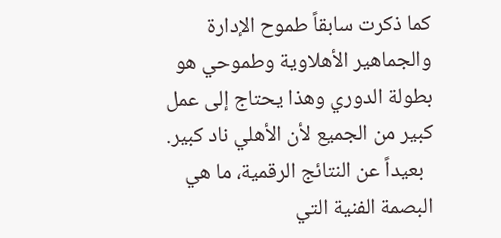كما ذكرت سابقاً طموح الإدارة والجماهير الأهلاوية وطموحي هو بطولة الدوري وهذا يحتاج إلى عمل كبير من الجميع لأن الأهلي ناد كبير.
  بعيداً عن النتائج الرقمية، ما هي البصمة الفنية التي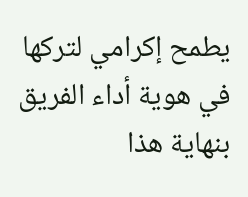يطمح إكرامي لتركها في هوية أداء الفريق بنهاية هذا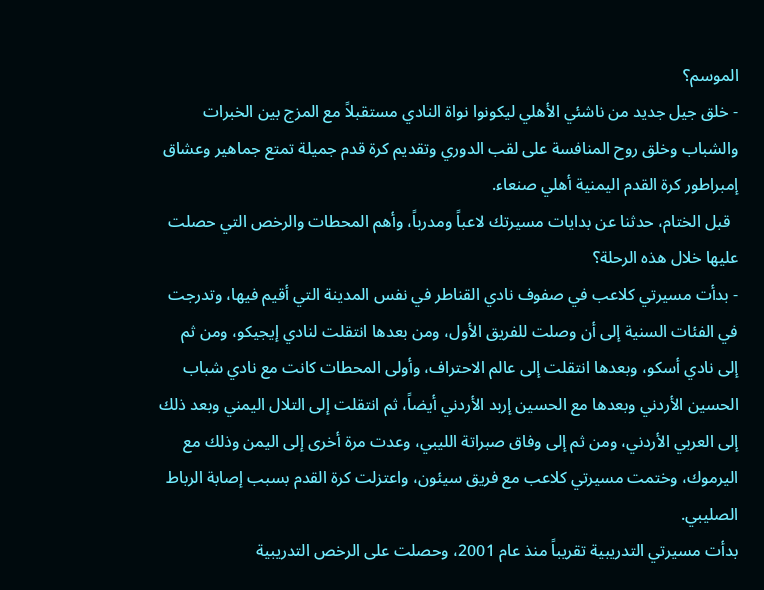الموسم؟
- خلق جيل جديد من ناشئي الأهلي ليكونوا نواة النادي مستقبلاً مع المزج بين الخبرات والشباب وخلق روح المنافسة على لقب الدوري وتقديم كرة قدم جميلة تمتع جماهير وعشاق إمبراطور كرة القدم اليمنية أهلي صنعاء.
  قبل الختام، حدثنا عن بدايات مسيرتك لاعباً ومدرباً، وأهم المحطات والرخص التي حصلت عليها خلال هذه الرحلة؟
- بدأت مسيرتي كلاعب في صفوف نادي القناطر في نفس المدينة التي أقيم فيها، وتدرجت في الفئات السنية إلى أن وصلت للفريق الأول، ومن بعدها انتقلت لنادي إيجيكو، ومن ثم إلى نادي أسكو، وبعدها انتقلت إلى عالم الاحتراف، وأولى المحطات كانت مع نادي شباب الحسين الأردني وبعدها مع الحسين إربد الأردني أيضاً، ثم انتقلت إلى التلال اليمني وبعد ذلك إلى العربي الأردني، ومن ثم إلى وفاق صبراتة الليبي، وعدت مرة أخرى إلى اليمن وذلك مع اليرموك، وختمت مسيرتي كلاعب مع فريق سيئون، واعتزلت كرة القدم بسبب إصابة الرباط الصليبي.
بدأت مسيرتي التدريبية تقريباً منذ عام 2001، وحصلت على الرخص التدريبية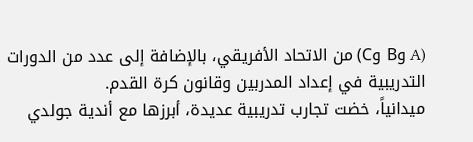(A وB وC) من الاتحاد الأفريقي، بالإضافة إلى عدد من الدورات التدريبية في إعداد المدربين وقانون كرة القدم.
ميدانياً، خضت تجارب تدريبية عديدة، أبرزها مع أندية جولدي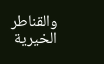والقناطر الخيرية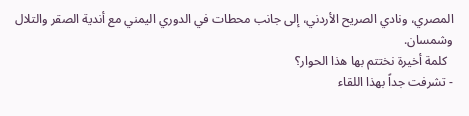المصري، ونادي الصريح الأردني، إلى جانب محطات في الدوري اليمني مع أندية الصقر والتلال وشمسان.
  كلمة أخيرة نختتم بها هذا الحوار؟
- تشرفت جداً بهذا اللقاء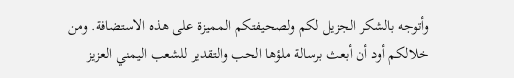وأتوجه بالشكر الجزيل لكم ولصحيفتكم المميزة على هذه الاستضافة. ومن خلالكم أود أن أبعث برسالة ملؤها الحب والتقدير للشعب اليمني العزيز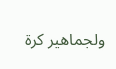ولجماهير كرة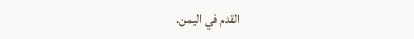القدم في اليمن.